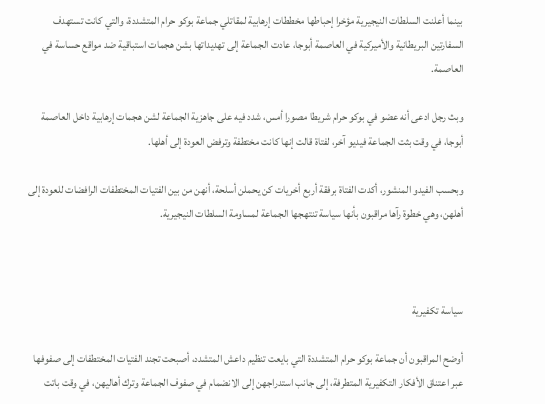بينما أعلنت السلطات النيجيرية مؤخرا إحباطها مخططات إرهابية لمقاتلي جماعة بوكو حرام المتشددة، والتي كانت تستهدف السفارتين البريطانية والأميركية في العاصمة أبوجا، عادت الجماعة إلى تهديداتها بشن هجمات استباقية ضد مواقع حساسة في العاصمة.

وبث رجل ادعى أنه عضو في بوكو حرام شريطا مصورا أمس، شدد فيه على جاهزية الجماعة لشن هجمات إرهابية داخل العاصمة أبوجا، في وقت بثت الجماعة فيديو آخر، لفتاة قالت إنها كانت مختطفة وترفض العودة إلى أهلها.

وبحسب الفيدو المنشور، أكدت الفتاة برفقة أربع أخريات كن يحملن أسلحة، أنهن من بين الفتيات المختطفات الرافضات للعودة إلى أهلهن، وهي خطوة رآها مراقبون بأنها سياسة تنتهجها الجماعة لمساومة السلطات النيجيرية.



سياسة تكفيرية

أوضح المراقبون أن جماعة بوكو حرام المتشددة التي بايعت تنظيم داعش المتشدد، أصبحت تجند الفتيات المختطفات إلى صفوفها عبر اعتناق الأفكار التكفيرية المتطرفة، إلى جانب استدراجهن إلى الانضمام في صفوف الجماعة وترك أهاليهن، في وقت باتت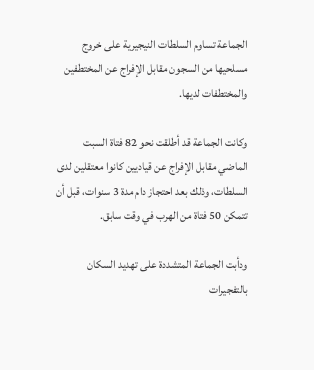الجماعة تساوم السلطات النيجيرية على خروج مسلحيها من السجون مقابل الإفراج عن المختطفين والمختطفات لديها.

وكانت الجماعة قد أطلقت نحو 82 فتاة السبت الماضي مقابل الإفراج عن قياديين كانوا معتقلين لدى السلطات، وذلك بعد احتجاز دام مدة 3 سنوات، قبل أن تتمكن 50 فتاة من الهرب في وقت سابق.

ودأبت الجماعة المتشددة على تهديد السكان بالتفجيرات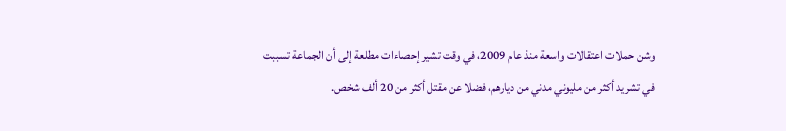وشن حملات اعتقالات واسعة منذ عام 2009، في وقت تشير إحصاءات مطلعة إلى أن الجماعة تسببت في تشريد أكثر من مليوني مدني من ديارهم، فضلا عن مقتل أكثر من 20 ألف شخص.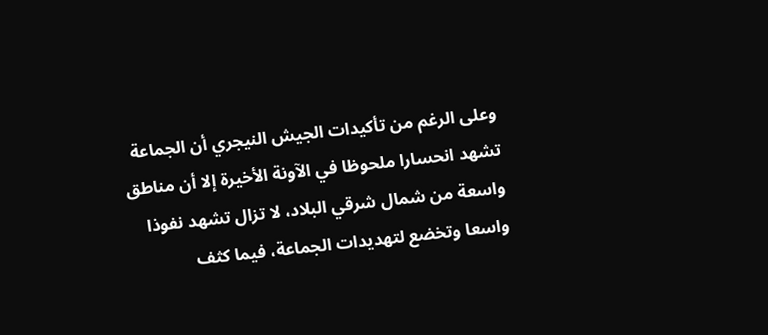وعلى الرغم من تأكيدات الجيش النيجري أن الجماعة تشهد انحسارا ملحوظا في الآونة الأخيرة إلا أن مناطق واسعة من شمال شرقي البلاد، لا تزال تشهد نفوذا واسعا وتخضع لتهديدات الجماعة، فيما كثف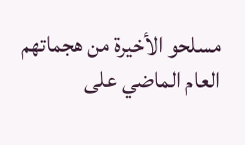مسلحو الأخيرة من هجماتهم العام الماضي على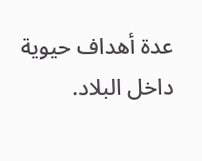عدة أهداف حيوية داخل البلاد.